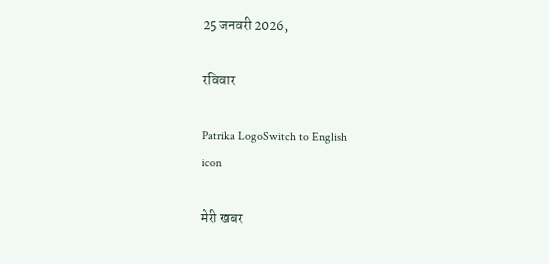25 जनवरी 2026,

रविवार

Patrika LogoSwitch to English
icon

मेरी खबर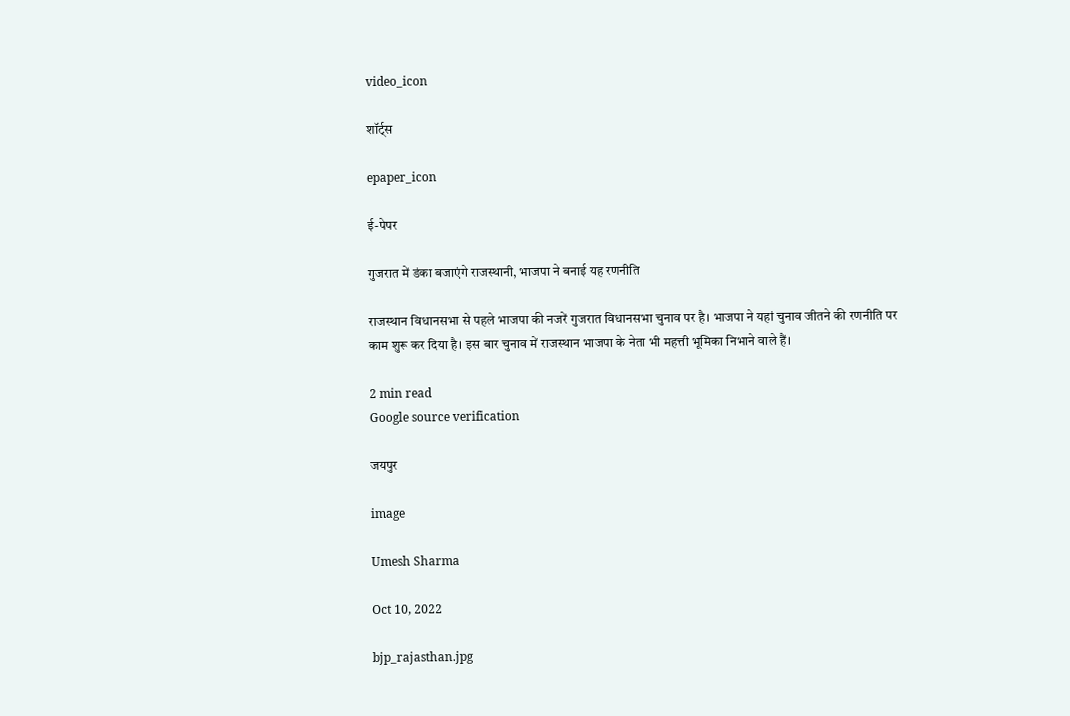video_icon

शॉर्ट्स

epaper_icon

ई-पेपर

गुजरात में डंका बजाएंगे राजस्थानी, भाजपा ने बनाई यह रणनीति

राजस्थान विधानसभा से पहले भाजपा की नजरें गुजरात विधानसभा चुनाव पर है। भाजपा ने यहां चुनाव जीतने की रणनीति पर काम शुरू कर दिया है। इस बार चुनाव में राजस्थान भाजपा के नेता भी महत्ती भूमिका निभाने वाले हैं।

2 min read
Google source verification

जयपुर

image

Umesh Sharma

Oct 10, 2022

bjp_rajasthan.jpg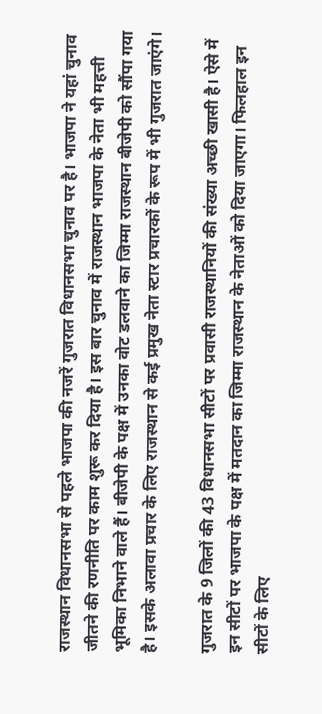राजस्थान विधानसभा से पहले भाजपा की नजरें गुजरात विधानसभा चुनाव पर है। भाजपा ने यहां चुनाव जीतने की रणनीति पर काम शुरू कर दिया है। इस बार चुनाव में राजस्थान भाजपा के नेता भी महत्ती भूमिका निभाने वाले हैं। बीजेपी के पक्ष में उनका वोट डलवाने का जिम्मा राजस्थान बीजेपी को सौंपा गया है। इसके अलावा प्रचार के लिए राजस्थान से कई प्रमुख नेता स्टार प्रचारकों के रूप में भी गुजरात जाएंगे।

गुजरात के 9 जिलों की 43 विधानसभा सीटों पर प्रवासी राजस्थानियों की संख्या अच्छी खासी है। ऐसे में इन सीटों पर भाजपा के पक्ष में मतदान का जिम्मा राजस्थान के नेताओं को दिया जाएगा। फिलहाल इन सीटों के लिए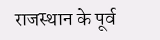राजस्थान के पूर्व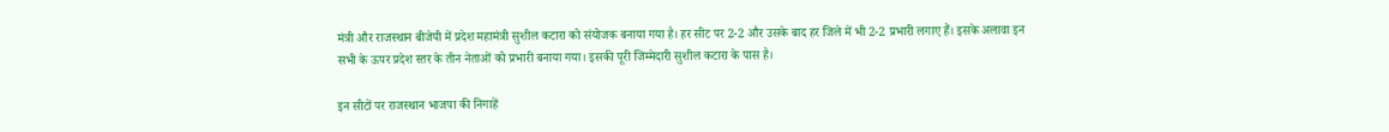मंत्री और राजस्थान बीजेपी में प्रदेश महामंत्री सुशील कटारा को संयोजक बनाया गया है। हर सीट पर 2-2 और उसके बाद हर जिले में भी 2-2 प्रभारी लगाए हैं। इसके अलावा इन सभी के ऊपर प्रदेश स्तर के तीन नेताओं को प्रभारी बनाया गया। इसकी पूरी जिम्मेदारी सुशील कटारा के पास है।

इन सीटों पर राजस्थान भाजपा की निगाहें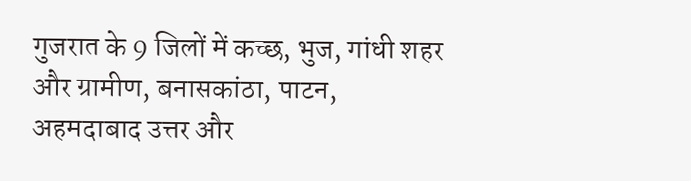गुजरात के 9 जिलों में कच्छ, भुज, गांधी शहर और ग्रामीण, बनासकांठा, पाटन, अहमदाबाद उत्तर और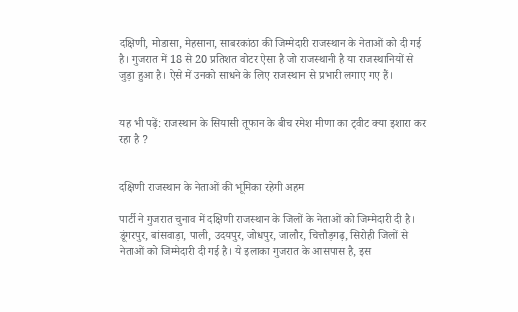दक्षिणी, मोडासा, मेहसाना, साबरकांठा की जिम्मेदारी राजस्थान के नेताओं को दी गई है। गुजरात में 18 से 20 प्रतिशत वोटर ऐसा है जो राजस्थानी है या राजस्थानियों से जुड़ा हुआ है। ऐसे में उनको साधने के लिए राजस्थान से प्रभारी लगाए गए हैं।


यह भी पढ़ें: राजस्थान के सियासी तूफान के बीच रमेश मीणा का ट्वीट क्या इशारा कर रहा है ?


दक्षिणी राजस्थान के नेताओं की भूमिका रहेगी अहम

पार्टी ने गुजरात चुनाव में दक्षिणी राजस्थान के जिलों के नेताओं को जिम्मेदारी दी है। डूंगरपुर, बांसवाड़ा, पाली, उदयपुर, जोधपुर, जालौर, चित्तौड़गढ़, सिरोही जिलों से नेताओं को जिम्मेदारी दी गई है। ये इलाका गुजरात के आसपास है, इस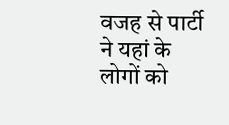वजह से पार्टी ने यहां के लोगों को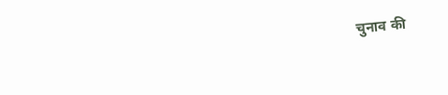चुनाव की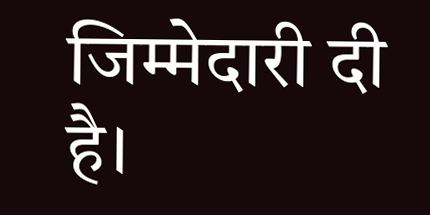जिम्मेदारी दी है।